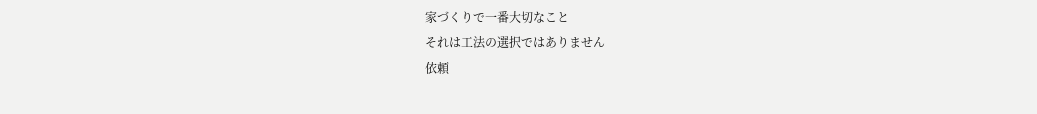家づくりで一番大切なこと
それは工法の選択ではありません
依頼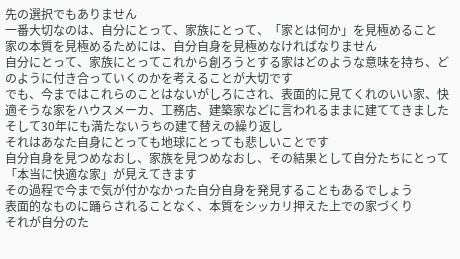先の選択でもありません
一番大切なのは、自分にとって、家族にとって、「家とは何か」を見極めること
家の本質を見極めるためには、自分自身を見極めなければなりません
自分にとって、家族にとってこれから創ろうとする家はどのような意味を持ち、どのように付き合っていくのかを考えることが大切です
でも、今まではこれらのことはないがしろにされ、表面的に見てくれのいい家、快適そうな家をハウスメーカ、工務店、建築家などに言われるままに建ててきました
そして30年にも満たないうちの建て替えの繰り返し
それはあなた自身にとっても地球にとっても悲しいことです
自分自身を見つめなおし、家族を見つめなおし、その結果として自分たちにとって「本当に快適な家」が見えてきます
その過程で今まで気が付かなかった自分自身を発見することもあるでしょう
表面的なものに踊らされることなく、本質をシッカリ押えた上での家づくり
それが自分のた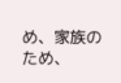め、家族のため、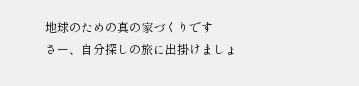地球のための真の家づくりです
さー、自分探しの旅に出掛けましょ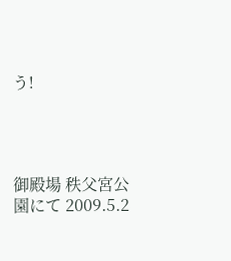う!




御殿場 秩父宮公園にて 2009.5.2